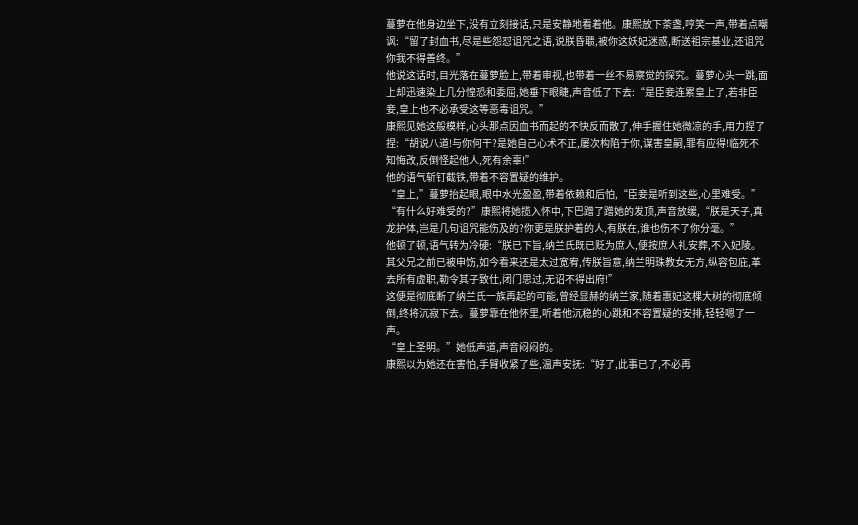蔓萝在他身边坐下,没有立刻接话,只是安静地看着他。康熙放下茶盏,哼笑一声,带着点嘲讽:“留了封血书,尽是些怨怼诅咒之语,说朕昏聩,被你这妖妃迷惑,断送祖宗基业,还诅咒你我不得善终。”
他说这话时,目光落在蔓萝脸上,带着审视,也带着一丝不易察觉的探究。蔓萝心头一跳,面上却迅速染上几分惶恐和委屈,她垂下眼睫,声音低了下去:“是臣妾连累皇上了,若非臣妾,皇上也不必承受这等恶毒诅咒。”
康熙见她这般模样,心头那点因血书而起的不快反而散了,伸手握住她微凉的手,用力捏了捏:“胡说八道!与你何干?是她自己心术不正,屡次构陷于你,谋害皇嗣,罪有应得!临死不知悔改,反倒怪起他人,死有余辜!”
他的语气斩钉截铁,带着不容置疑的维护。
“皇上,”蔓萝抬起眼,眼中水光盈盈,带着依赖和后怕,“臣妾是听到这些,心里难受。”
“有什么好难受的?”康熙将她揽入怀中,下巴蹭了蹭她的发顶,声音放缓,“朕是天子,真龙护体,岂是几句诅咒能伤及的?你更是朕护着的人,有朕在,谁也伤不了你分毫。”
他顿了顿,语气转为冷硬:“朕已下旨,纳兰氏既已贬为庶人,便按庶人礼安葬,不入妃陵。其父兄之前已被申饬,如今看来还是太过宽宥,传朕旨意,纳兰明珠教女无方,纵容包庇,革去所有虚职,勒令其子致仕,闭门思过,无诏不得出府!”
这便是彻底断了纳兰氏一族再起的可能,曾经显赫的纳兰家,随着惠妃这棵大树的彻底倾倒,终将沉寂下去。蔓萝靠在他怀里,听着他沉稳的心跳和不容置疑的安排,轻轻嗯了一声。
“皇上圣明。”她低声道,声音闷闷的。
康熙以为她还在害怕,手臂收紧了些,温声安抚:“好了,此事已了,不必再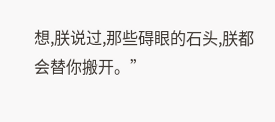想,朕说过,那些碍眼的石头,朕都会替你搬开。”